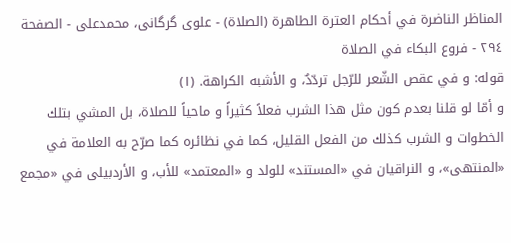المناظر الناضرة في أحکام العترة الطاهرة (الصلاة) - علوی گرگانی، محمدعلی - الصفحة ٢٩٤ - فروع البكاء في الصلاة
قوله: و في عقص الشّعر للرّجل تردّدٌ، و الأشبه الكراهة. (١)
و أمّا لو قلنا بعدم كون مثل هذا الشرب فعلاً كثيراً و ماحياً للصلاة، بل المشي بتلك الخطوات و الشرب كذلك من الفعل القليل، كما في نظائره كما صرّح به العلامة في «المنتهى»، و النراقيان في «المستند» للولد و «المعتمد» للأب، و الأردبيلى في «مجمع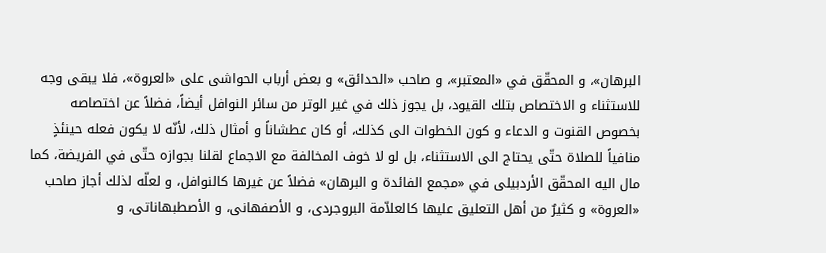البرهان»، و المحقّق في «المعتبر»، و صاحب «الحدائق» و بعض أرباب الحواشى على «العروة»، فلا يبقى وجه للاستثناء و الاختصاص بتلك القيود، بل يجوز ذلك في غير الوتر من سائر النوافل أيضاً، فضلاً عن اختصاصه بخصوص القنوت و الدعاء و كون الخطوات الى كذلك، أو كان عطشاناً و أمثال ذلك، لأنّه لا يكون فعله حينئذٍ منافياً للصلاة حتّى يحتاج الى الاستثناء، بل لو لا خوف المخالفة مع الاجماع لقلنا بجوازه حتّى في الفريضة، كما مال اليه المحقّق الأردبيلى في «مجمع الفائدة و البرهان» فضلاً عن غيرها كالنوافل، و لعلّه لذلك أجاز صاحب «العروة» و كثيرٌ من أهل التعليق عليها كالعلاّمة البروجردى، و الأصفهانى، و الأصطبهاناتى، و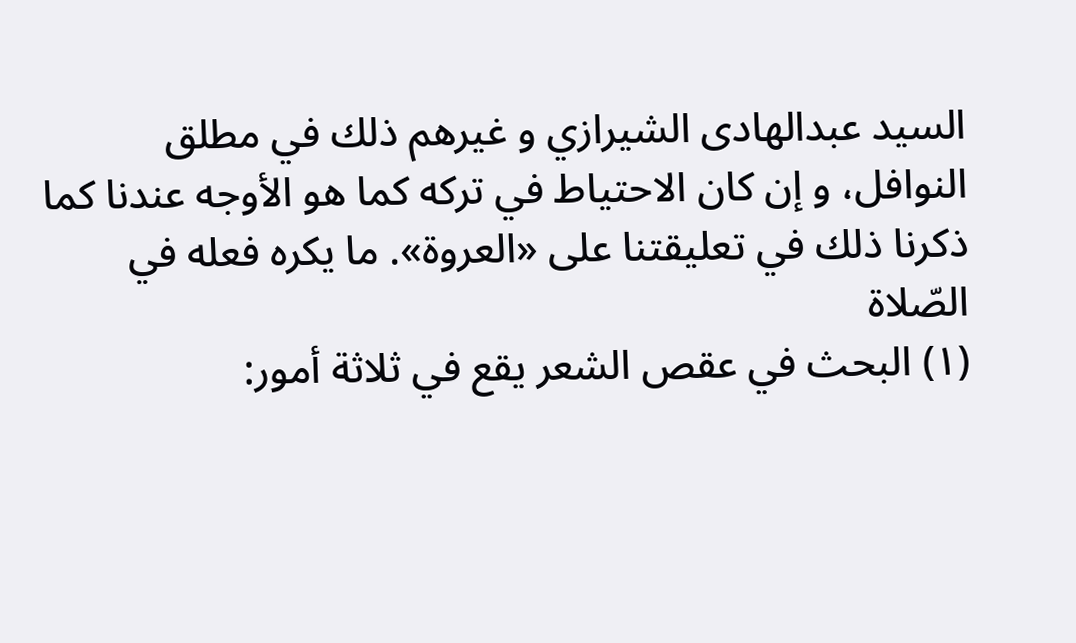السيد عبدالهادى الشيرازي و غيرهم ذلك في مطلق النوافل، و إن كان الاحتياط في تركه كما هو الأوجه عندنا كما ذكرنا ذلك في تعليقتنا على «العروة». ما يكره فعله في الصّلاة
(١) البحث في عقص الشعر يقع في ثلاثة أمور: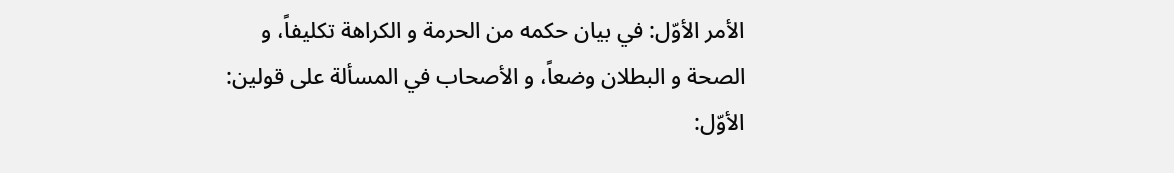الأمر الأوّل: في بيان حكمه من الحرمة و الكراهة تكليفاً، و الصحة و البطلان وضعاً، و الأصحاب في المسألة على قولين:
الأوّل: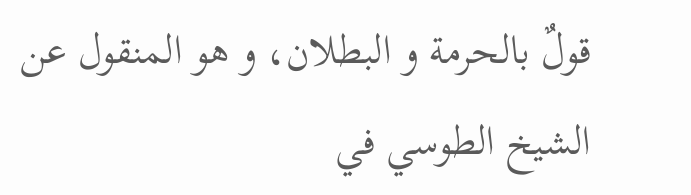قولٌ بالحرمة و البطلان، و هو المنقول عن الشيخ الطوسي في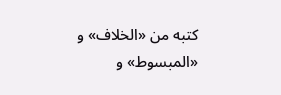كتبه من «الخلاف» و «المبسوط» و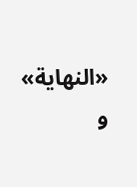«النهاية» و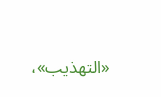«التهذيب»،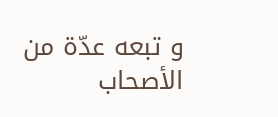و تبعه عدّة من الأصحاب